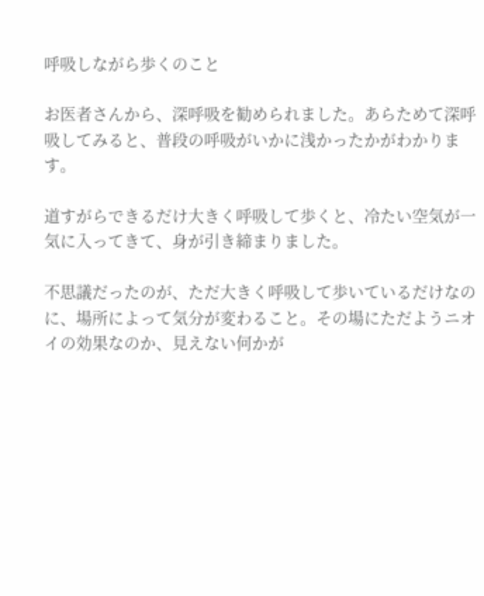呼吸しながら歩くのこと

お医者さんから、深呼吸を勧められました。あらためて深呼吸してみると、普段の呼吸がいかに浅かったかがわかります。

道すがらできるだけ大きく呼吸して歩くと、冷たい空気が一気に入ってきて、身が引き締まりました。

不思議だったのが、ただ大きく呼吸して歩いているだけなのに、場所によって気分が変わること。その場にただようニオイの効果なのか、見えない何かが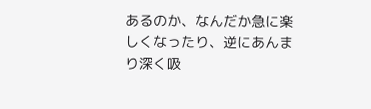あるのか、なんだか急に楽しくなったり、逆にあんまり深く吸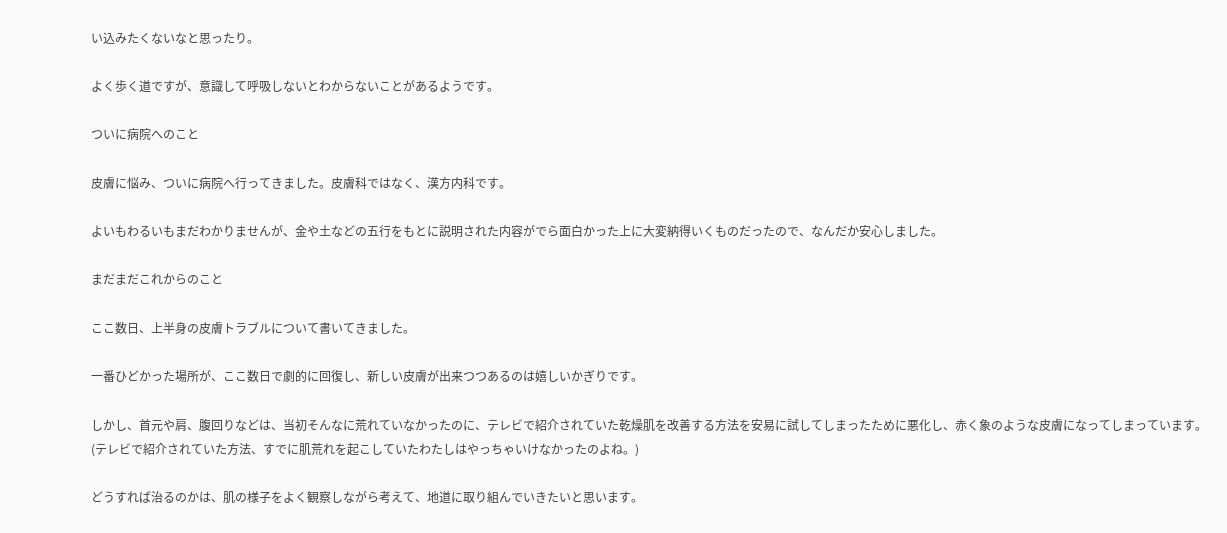い込みたくないなと思ったり。

よく歩く道ですが、意識して呼吸しないとわからないことがあるようです。

ついに病院へのこと

皮膚に悩み、ついに病院へ行ってきました。皮膚科ではなく、漢方内科です。

よいもわるいもまだわかりませんが、金や土などの五行をもとに説明された内容がでら面白かった上に大変納得いくものだったので、なんだか安心しました。

まだまだこれからのこと

ここ数日、上半身の皮膚トラブルについて書いてきました。

一番ひどかった場所が、ここ数日で劇的に回復し、新しい皮膚が出来つつあるのは嬉しいかぎりです。

しかし、首元や肩、腹回りなどは、当初そんなに荒れていなかったのに、テレビで紹介されていた乾燥肌を改善する方法を安易に試してしまったために悪化し、赤く象のような皮膚になってしまっています。(テレビで紹介されていた方法、すでに肌荒れを起こしていたわたしはやっちゃいけなかったのよね。)

どうすれば治るのかは、肌の様子をよく観察しながら考えて、地道に取り組んでいきたいと思います。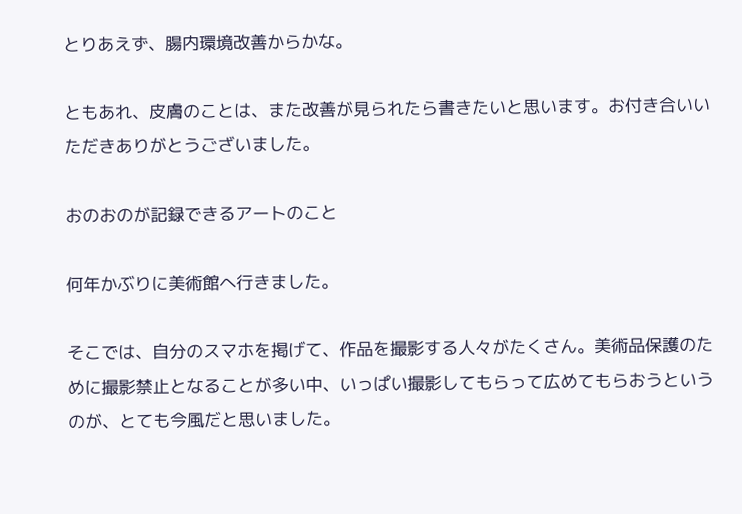とりあえず、腸内環境改善からかな。

ともあれ、皮膚のことは、また改善が見られたら書きたいと思います。お付き合いいただきありがとうございました。

おのおのが記録できるアートのこと

何年かぶりに美術館へ行きました。

そこでは、自分のスマホを掲げて、作品を撮影する人々がたくさん。美術品保護のために撮影禁止となることが多い中、いっぱい撮影してもらって広めてもらおうというのが、とても今風だと思いました。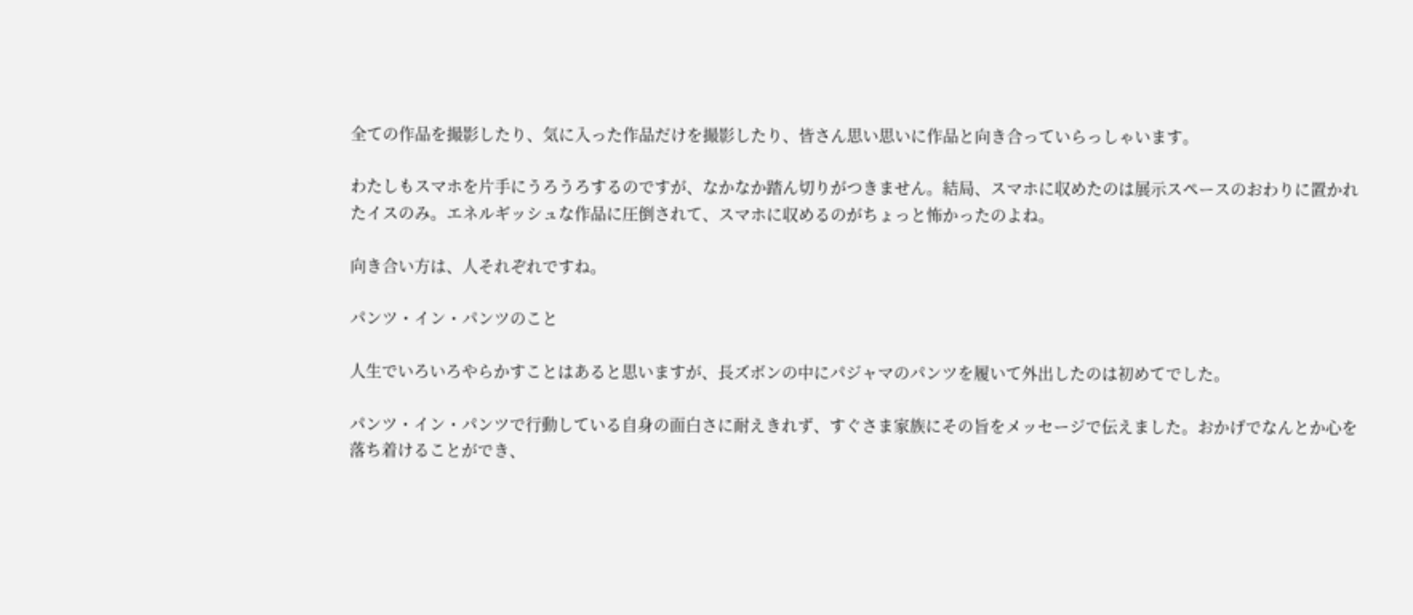全ての作品を撮影したり、気に入った作品だけを撮影したり、皆さん思い思いに作品と向き合っていらっしゃいます。

わたしもスマホを片手にうろうろするのですが、なかなか踏ん切りがつきません。結局、スマホに収めたのは展示スペースのおわりに置かれたイスのみ。エネルギッシュな作品に圧倒されて、スマホに収めるのがちょっと怖かったのよね。

向き合い方は、人それぞれですね。

パンツ・イン・パンツのこと

人生でいろいろやらかすことはあると思いますが、長ズボンの中にパジャマのパンツを履いて外出したのは初めてでした。

パンツ・イン・パンツで行動している自身の面白さに耐えきれず、すぐさま家族にその旨をメッセージで伝えました。おかげでなんとか心を落ち着けることができ、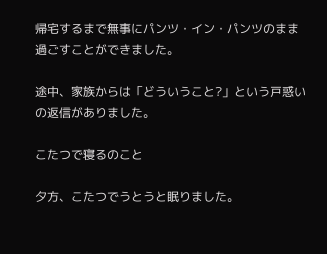帰宅するまで無事にパンツ・イン・パンツのまま過ごすことができました。

途中、家族からは「どういうこと?」という戸惑いの返信がありました。

こたつで寝るのこと

夕方、こたつでうとうと眠りました。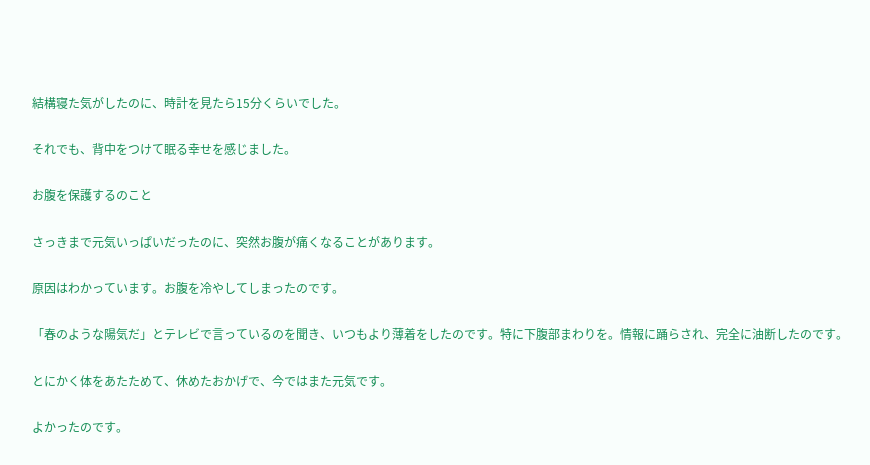結構寝た気がしたのに、時計を見たら15分くらいでした。

それでも、背中をつけて眠る幸せを感じました。

お腹を保護するのこと

さっきまで元気いっぱいだったのに、突然お腹が痛くなることがあります。

原因はわかっています。お腹を冷やしてしまったのです。

「春のような陽気だ」とテレビで言っているのを聞き、いつもより薄着をしたのです。特に下腹部まわりを。情報に踊らされ、完全に油断したのです。

とにかく体をあたためて、休めたおかげで、今ではまた元気です。

よかったのです。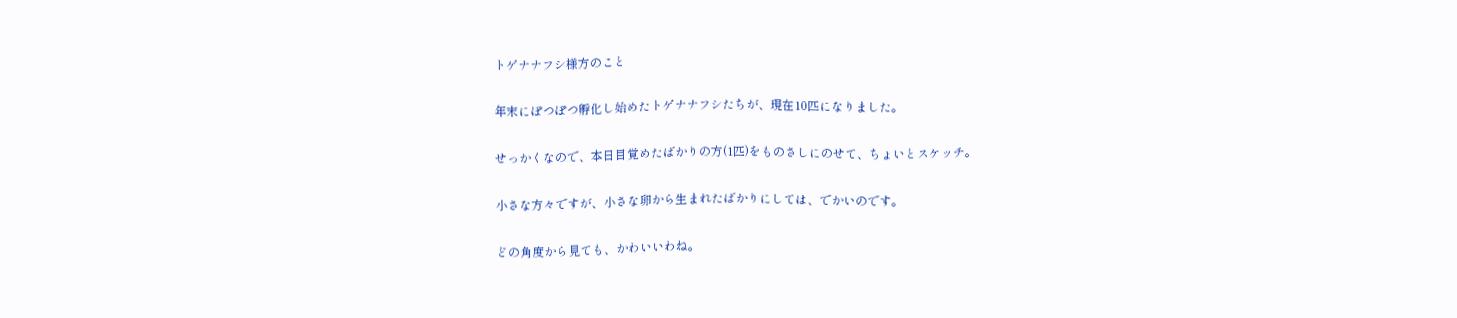トゲナナフシ様方のこと

年末にぽつぽつ孵化し始めたトゲナナフシたちが、現在10匹になりました。

せっかくなので、本日目覚めたばかりの方(1匹)をものさしにのせて、ちょいとスケッチ。

小さな方々ですが、小さな卵から生まれたばかりにしては、でかいのです。

どの角度から見ても、かわいいわね。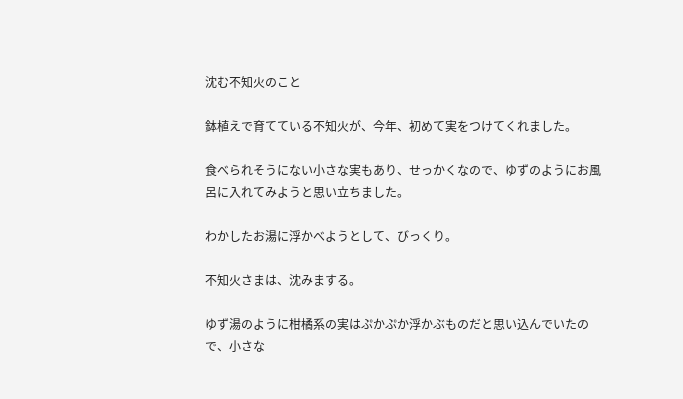沈む不知火のこと

鉢植えで育てている不知火が、今年、初めて実をつけてくれました。

食べられそうにない小さな実もあり、せっかくなので、ゆずのようにお風呂に入れてみようと思い立ちました。

わかしたお湯に浮かべようとして、びっくり。

不知火さまは、沈みまする。

ゆず湯のように柑橘系の実はぷかぷか浮かぶものだと思い込んでいたので、小さな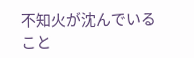不知火が沈んでいること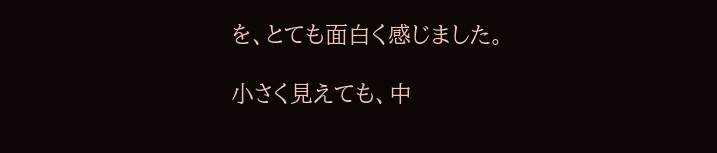を、とても面白く感じました。

小さく見えても、中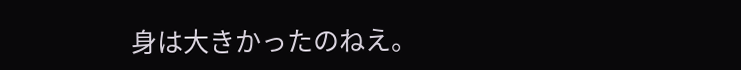身は大きかったのねえ。